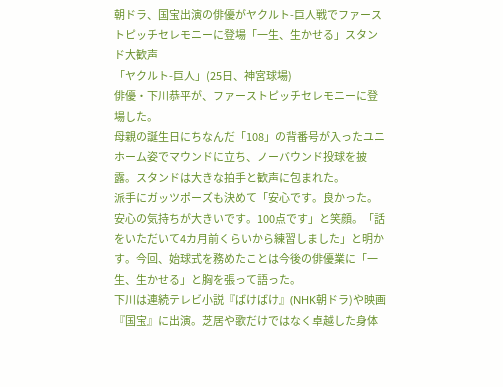朝ドラ、国宝出演の俳優がヤクルト-巨人戦でファーストピッチセレモニーに登場「一生、生かせる」スタンド大歓声
「ヤクルト-巨人」(25日、神宮球場)
俳優・下川恭平が、ファーストピッチセレモニーに登場した。
母親の誕生日にちなんだ「108」の背番号が入ったユニホーム姿でマウンドに立ち、ノーバウンド投球を披露。スタンドは大きな拍手と歓声に包まれた。
派手にガッツポーズも決めて「安心です。良かった。安心の気持ちが大きいです。100点です」と笑顔。「話をいただいて4カ月前くらいから練習しました」と明かす。今回、始球式を務めたことは今後の俳優業に「一生、生かせる」と胸を張って語った。
下川は連続テレビ小説『ばけばけ』(NHK朝ドラ)や映画『国宝』に出演。芝居や歌だけではなく卓越した身体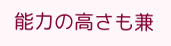能力の高さも兼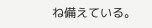ね備えている。